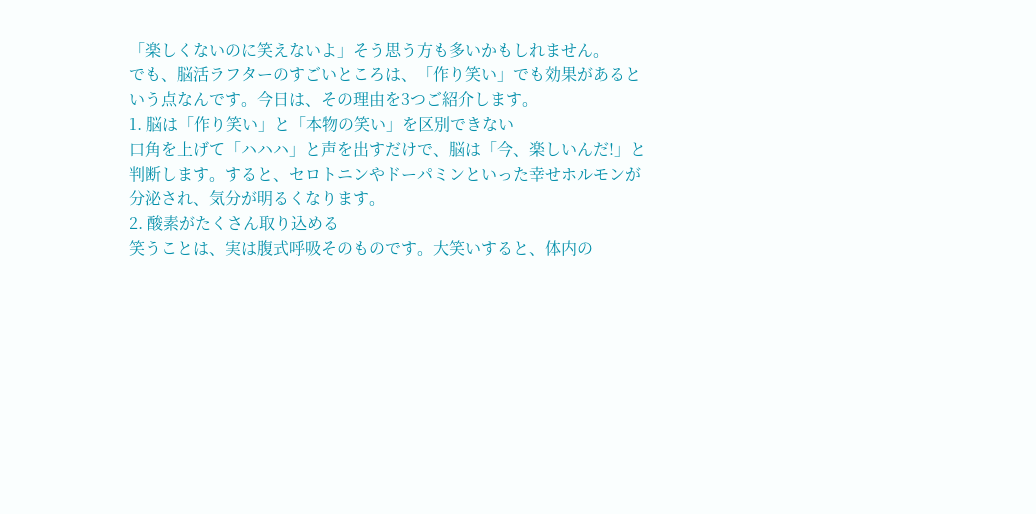「楽しくないのに笑えないよ」そう思う方も多いかもしれません。
でも、脳活ラフターのすごいところは、「作り笑い」でも効果があるという点なんです。今日は、その理由を3つご紹介します。
1. 脳は「作り笑い」と「本物の笑い」を区別できない
口角を上げて「ハハハ」と声を出すだけで、脳は「今、楽しいんだ!」と判断します。すると、セロトニンやドーパミンといった幸せホルモンが分泌され、気分が明るくなります。
2. 酸素がたくさん取り込める
笑うことは、実は腹式呼吸そのものです。大笑いすると、体内の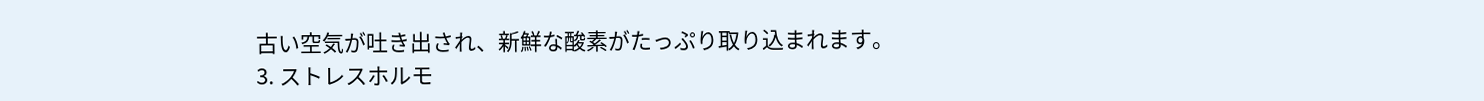古い空気が吐き出され、新鮮な酸素がたっぷり取り込まれます。
3. ストレスホルモ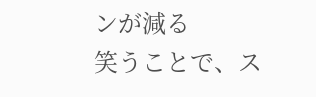ンが減る
笑うことで、ス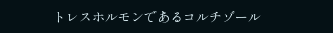トレスホルモンであるコルチゾール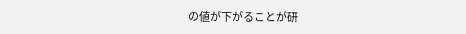の値が下がることが研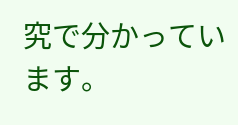究で分かっています。